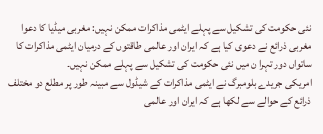نئی حکومت کی تشکیل سے پہلے ایٹمی مذاکرات ممکن نہیں: مغربی میڈیا کا دعوا
مغربی ذرائع نے دعوی کیا ہے کہ ایران اور عالمی طاقتوں کے درمیان ایٹمی مذاکرات کا ساتواں دور تہرا ن میں نئی حکومت کی تشکیل سے پہلے ممکن نہیں۔
امریکی جریدے بلومبرگ نے ایٹمی مذاکرات کے شیڈول سے مبینہ طور پر مطلع دو مختلف ذرائع کے حوالے سے لکھا ہے کہ ایران اور عالمی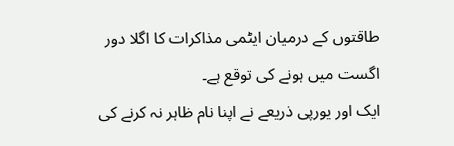طاقتوں کے درمیان ایٹمی مذاکرات کا اگلا دور اگست میں ہونے کی توقع ہے۔
ایک اور یورپی ذریعے نے اپنا نام ظاہر نہ کرنے کی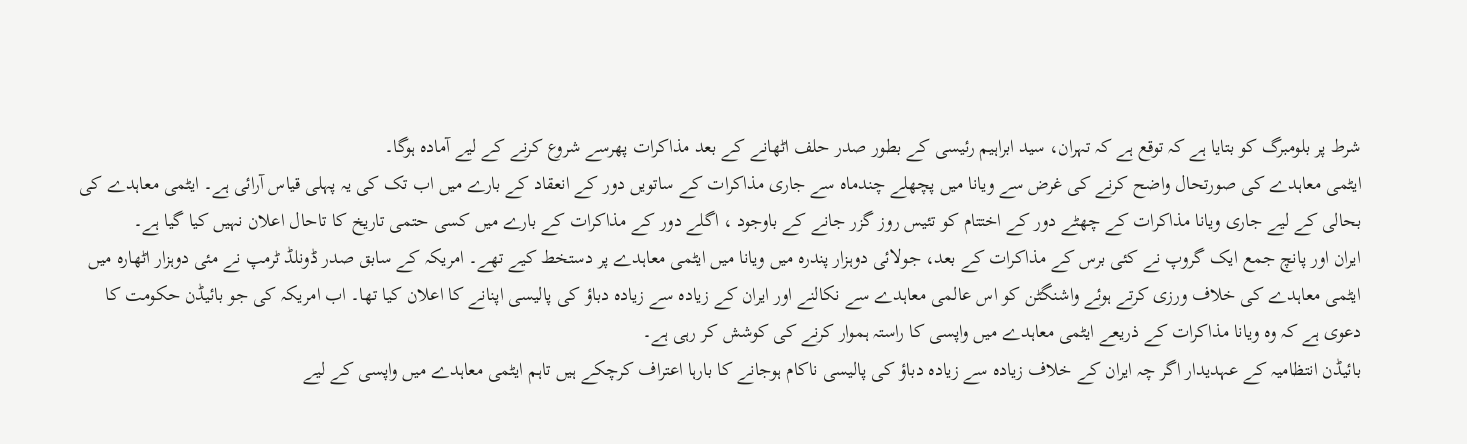شرط پر بلومبرگ کو بتایا ہے کہ توقع ہے کہ تہران، سید ابراہیم رئیسی کے بطور صدر حلف اٹھانے کے بعد مذاکرات پھرسے شروع کرنے کے لیے آمادہ ہوگا۔
ایٹمی معاہدے کی صورتحال واضح کرنے کی غرض سے ویانا میں پچھلے چندماہ سے جاری مذاکرات کے ساتویں دور کے انعقاد کے بارے میں اب تک کی یہ پہلی قیاس آرائی ہے۔ ایٹمی معاہدے کی بحالی کے لیے جاری ویانا مذاکرات کے چھٹے دور کے اختتام کو تئیس روز گزر جانے کے باوجود ، اگلے دور کے مذاکرات کے بارے میں کسی حتمی تاریخ کا تاحال اعلان نہیں کیا گیا ہے۔
ایران اور پانچ جمع ایک گروپ نے کئی برس کے مذاکرات کے بعد، جولائی دوہزار پندرہ میں ویانا میں ایٹمی معاہدے پر دستخط کیے تھے۔ امریکہ کے سابق صدر ڈونلڈ ٹرمپ نے مئی دوہزار اٹھارہ میں ایٹمی معاہدے کی خلاف ورزی کرتے ہوئے واشنگٹن کو اس عالمی معاہدے سے نکالنے اور ایران کے زیادہ سے زیادہ دباؤ کی پالیسی اپنانے کا اعلان کیا تھا۔ اب امریکہ کی جو بائیڈن حکومت کا دعوی ہے کہ وہ ویانا مذاکرات کے ذریعے ایٹمی معاہدے میں واپسی کا راستہ ہموار کرنے کی کوشش کر رہی ہے۔
بائیڈن انتظامیہ کے عہدیدار اگر چہ ایران کے خلاف زیادہ سے زیادہ دباؤ کی پالیسی ناکام ہوجانے کا بارہا اعتراف کرچکے ہیں تاہم ایٹمی معاہدے میں واپسی کے لیے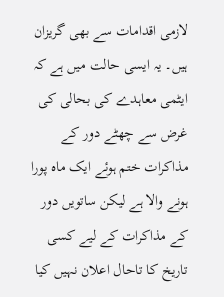لازمی اقدامات سے بھی گریزان ہیں۔ یہ ایسی حالت میں ہے کہ ایٹمی معاہدے کی بحالی کی غرض سے چھٹے دور کے مذاکرات ختم ہوئے ایک ماہ پورا ہونے والا ہے لیکن ساتویں دور کے مذاکرات کے لیے کسی تاریخ کا تاحال اعلان نہیں کیا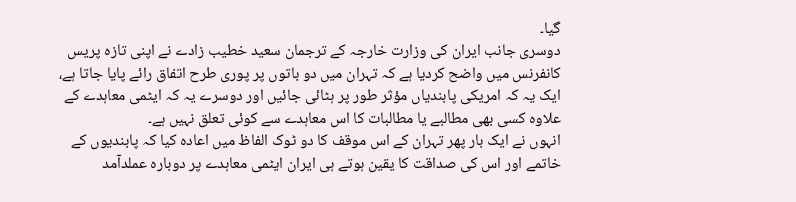گیا۔
دوسری جانب ایران کی وزارت خارجہ کے ترجمان سعید خطیب زادے نے اپنی تازہ پریس کانفرنس میں واضح کردیا ہے کہ تہران میں دو باتوں پر پوری طرح اتفاق رائے پایا جاتا ہے، ایک یہ کہ امریکی پابندیاں مؤثر طور پر ہٹائی جائیں اور دوسرے یہ کہ ایٹمی معاہدے کے علاوہ کسی بھی مطالبے یا مطالبات کا اس معاہدے سے کوئی تعلق نہیں ہے۔
انہوں نے ایک بار پھر تہران کے اس موقف کا دو ٹوک الفاظ میں اعادہ کیا کہ پابندیوں کے خاتمے اور اس کی صداقت کا یقین ہوتے ہی ایران ایٹمی معاہدے پر دوبارہ عملدآمد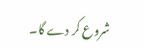شروع کر دے گا۔